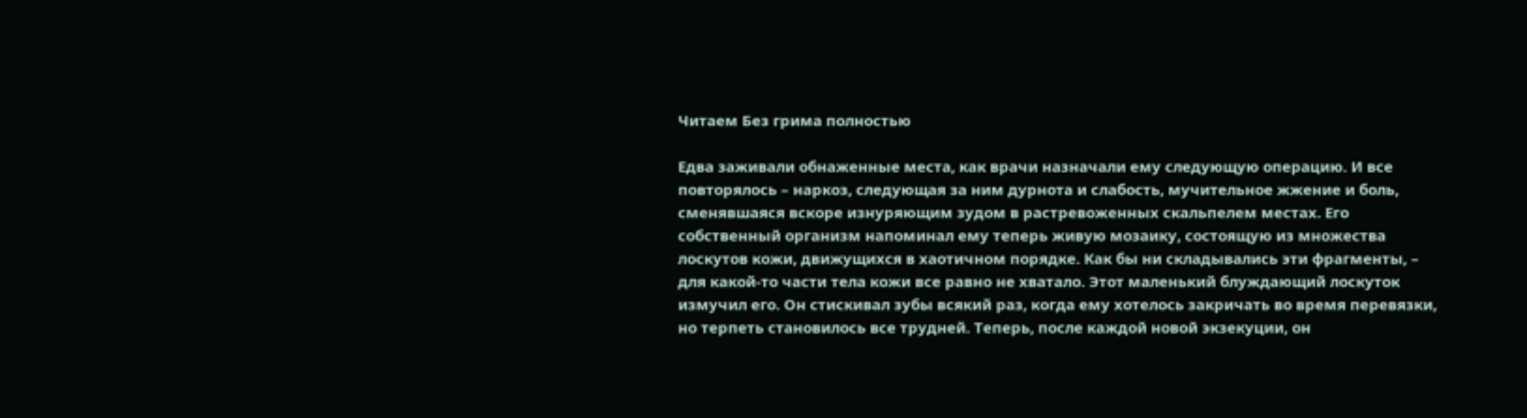Читаем Без грима полностью

Едва заживали обнаженные места, как врачи назначали ему следующую операцию. И все повторялось – наркоз, следующая за ним дурнота и слабость, мучительное жжение и боль, сменявшаяся вскоре изнуряющим зудом в растревоженных скальпелем местах. Его собственный организм напоминал ему теперь живую мозаику, состоящую из множества лоскутов кожи, движущихся в хаотичном порядке. Как бы ни складывались эти фрагменты, – для какой-то части тела кожи все равно не хватало. Этот маленький блуждающий лоскуток измучил его. Он стискивал зубы всякий раз, когда ему хотелось закричать во время перевязки, но терпеть становилось все трудней. Теперь, после каждой новой экзекуции, он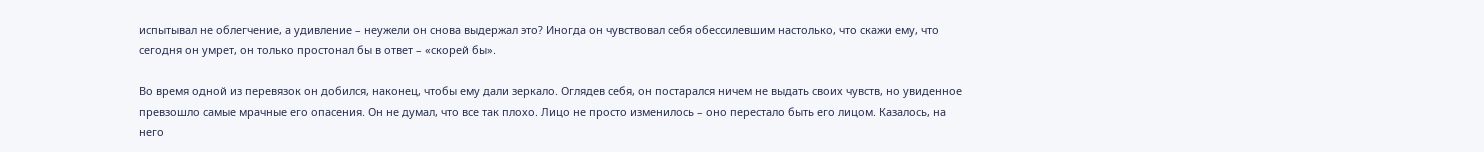испытывал не облегчение, а удивление – неужели он снова выдержал это? Иногда он чувствовал себя обессилевшим настолько, что скажи ему, что сегодня он умрет, он только простонал бы в ответ – «скорей бы».

Во время одной из перевязок он добился, наконец, чтобы ему дали зеркало. Оглядев себя, он постарался ничем не выдать своих чувств, но увиденное превзошло самые мрачные его опасения. Он не думал, что все так плохо. Лицо не просто изменилось – оно перестало быть его лицом. Казалось, на него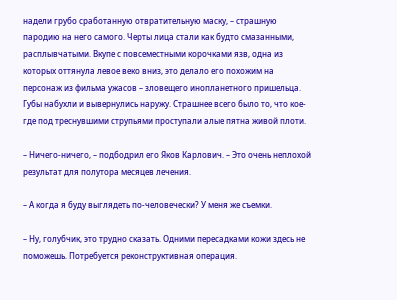надели грубо сработанную отвратительную маску, – страшную пародию на него самого. Черты лица стали как будто смазанными, расплывчатыми. Вкупе с повсеместными корочками язв, одна из которых оттянула левое веко вниз, это делало его похожим на персонаж из фильма ужасов – зловещего инопланетного пришельца. Губы набухли и вывернулись наружу. Страшнее всего было то, что кое-где под треснувшими струпьями проступали алые пятна живой плоти.

– Ничего-ничего, – подбодрил его Яков Карлович. – Это очень неплохой результат для полутора месяцев лечения.

– А когда я буду выглядеть по-человечески? У меня же съемки.

– Ну, голубчик, это трудно сказать. Одними пересадками кожи здесь не поможешь. Потребуется реконструктивная операция.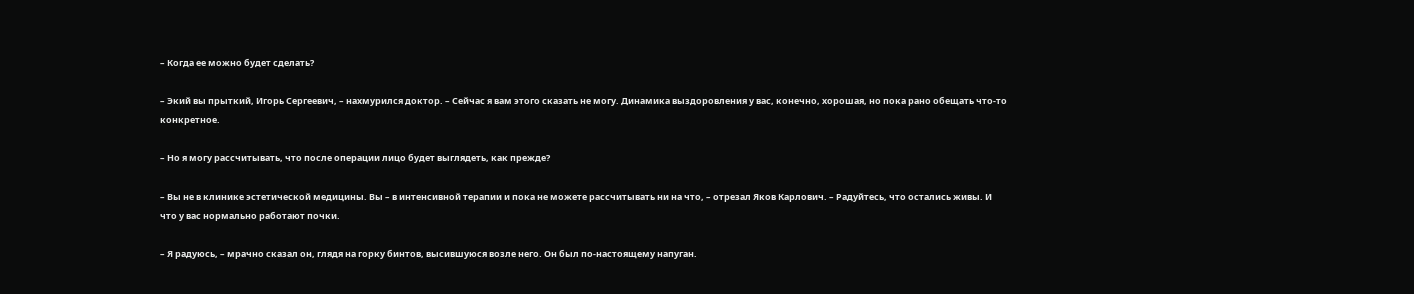– Когда ее можно будет сделать?

– Экий вы прыткий, Игорь Сергеевич, – нахмурился доктор. – Сейчас я вам этого сказать не могу. Динамика выздоровления у вас, конечно, хорошая, но пока рано обещать что-то конкретное.

– Но я могу рассчитывать, что после операции лицо будет выглядеть, как прежде?

– Вы не в клинике эстетической медицины. Вы – в интенсивной терапии и пока не можете рассчитывать ни на что, – отрезал Яков Карлович. – Радуйтесь, что остались живы. И что у вас нормально работают почки.

– Я радуюсь, – мрачно сказал он, глядя на горку бинтов, высившуюся возле него. Он был по-настоящему напуган.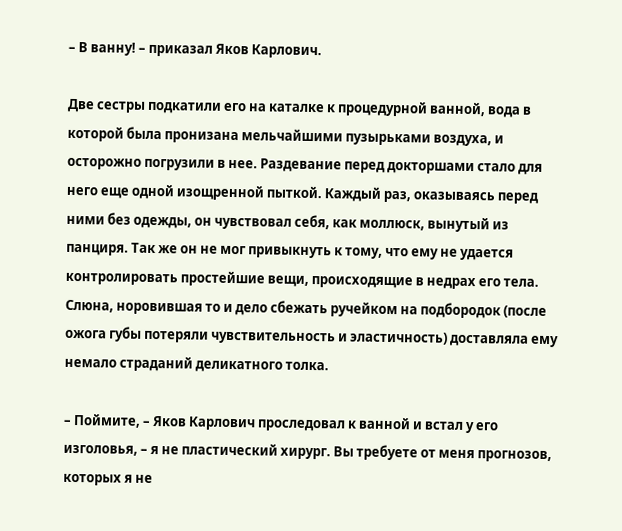– В ванну! – приказал Яков Карлович.

Две сестры подкатили его на каталке к процедурной ванной, вода в которой была пронизана мельчайшими пузырьками воздуха, и осторожно погрузили в нее. Раздевание перед докторшами стало для него еще одной изощренной пыткой. Каждый раз, оказываясь перед ними без одежды, он чувствовал себя, как моллюск, вынутый из панциря. Так же он не мог привыкнуть к тому, что ему не удается контролировать простейшие вещи, происходящие в недрах его тела. Слюна, норовившая то и дело сбежать ручейком на подбородок (после ожога губы потеряли чувствительность и эластичность) доставляла ему немало страданий деликатного толка.

– Поймите, – Яков Карлович проследовал к ванной и встал у его изголовья, – я не пластический хирург. Вы требуете от меня прогнозов, которых я не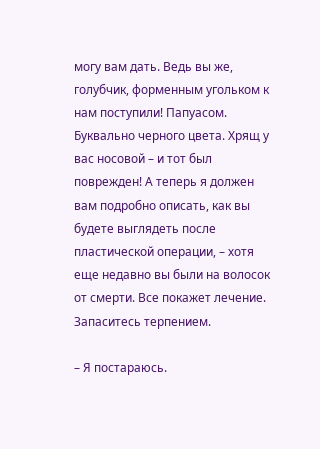могу вам дать. Ведь вы же, голубчик, форменным угольком к нам поступили! Папуасом. Буквально черного цвета. Хрящ у вас носовой – и тот был поврежден! А теперь я должен вам подробно описать, как вы будете выглядеть после пластической операции, – хотя еще недавно вы были на волосок от смерти. Все покажет лечение. Запаситесь терпением.

– Я постараюсь.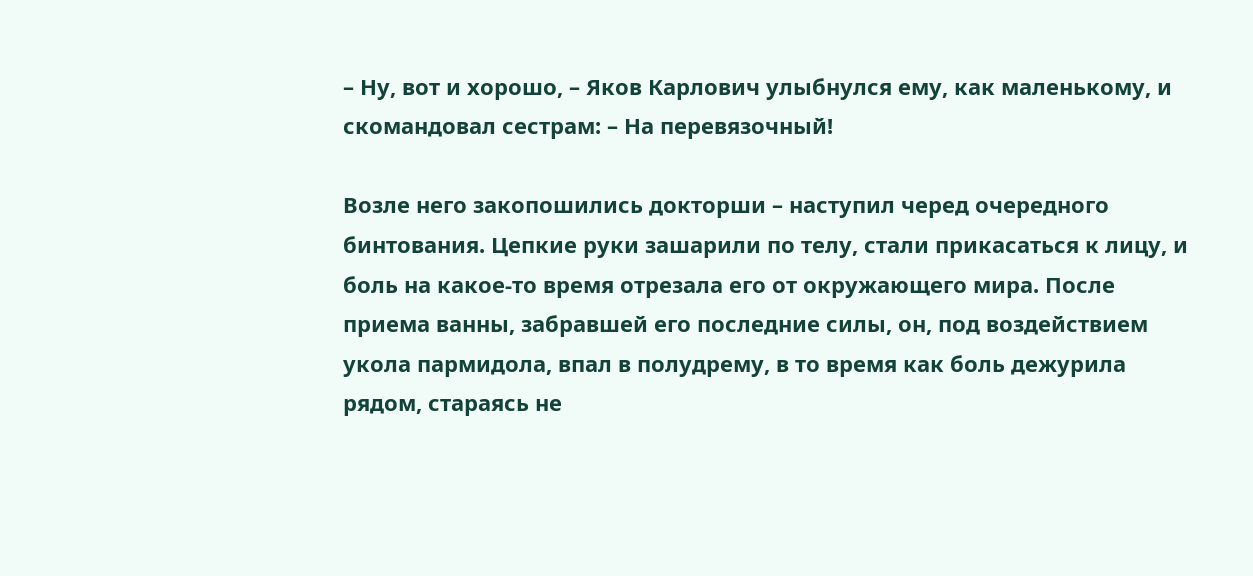– Ну, вот и хорошо, – Яков Карлович улыбнулся ему, как маленькому, и скомандовал сестрам: – На перевязочный!

Возле него закопошились докторши – наступил черед очередного бинтования. Цепкие руки зашарили по телу, стали прикасаться к лицу, и боль на какое-то время отрезала его от окружающего мира. После приема ванны, забравшей его последние силы, он, под воздействием укола пармидола, впал в полудрему, в то время как боль дежурила рядом, стараясь не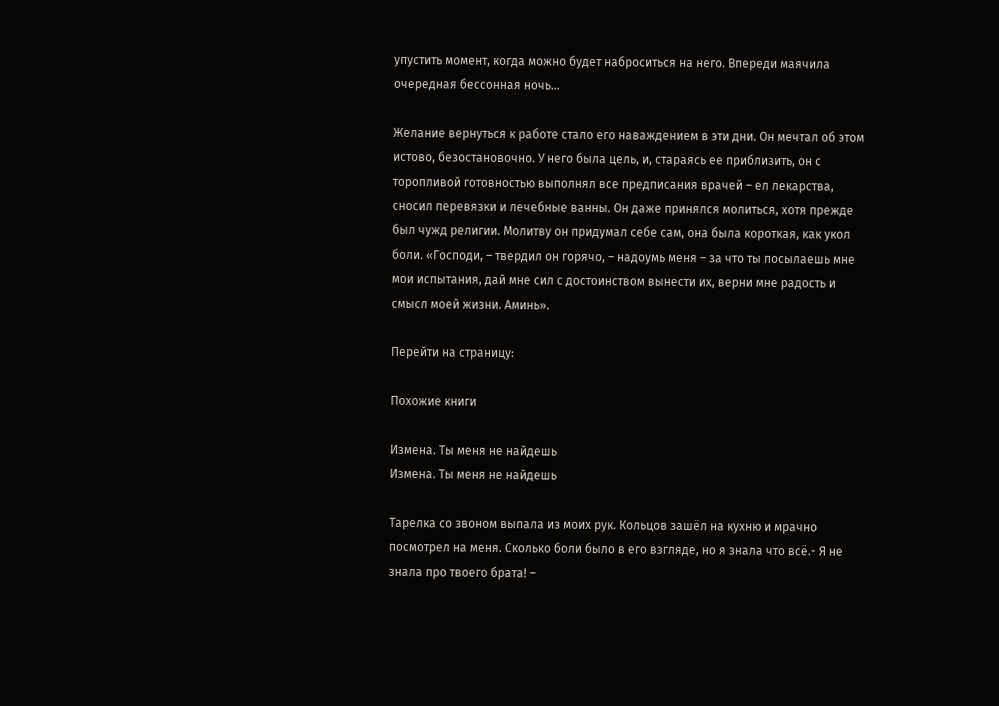упустить момент, когда можно будет наброситься на него. Впереди маячила очередная бессонная ночь…

Желание вернуться к работе стало его наваждением в эти дни. Он мечтал об этом истово, безостановочно. У него была цель, и, стараясь ее приблизить, он с торопливой готовностью выполнял все предписания врачей – ел лекарства, сносил перевязки и лечебные ванны. Он даже принялся молиться, хотя прежде был чужд религии. Молитву он придумал себе сам, она была короткая, как укол боли. «Господи, – твердил он горячо, – надоумь меня – за что ты посылаешь мне мои испытания, дай мне сил с достоинством вынести их, верни мне радость и смысл моей жизни. Аминь».

Перейти на страницу:

Похожие книги

Измена. Ты меня не найдешь
Измена. Ты меня не найдешь

Тарелка со звоном выпала из моих рук. Кольцов зашёл на кухню и мрачно посмотрел на меня. Сколько боли было в его взгляде, но я знала что всё.- Я не знала про твоего брата! –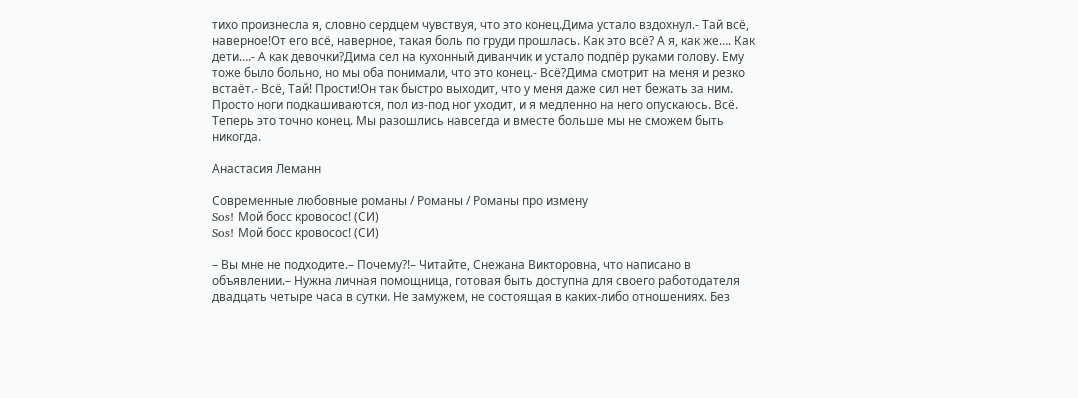тихо произнесла я, словно сердцем чувствуя, что это конец.Дима устало вздохнул.- Тай всё, наверное!От его всё, наверное, такая боль по груди прошлась. Как это всё? А я, как же…. Как дети….- А как девочки?Дима сел на кухонный диванчик и устало подпёр руками голову. Ему тоже было больно, но мы оба понимали, что это конец.- Всё?Дима смотрит на меня и резко встаёт.- Всё, Тай! Прости!Он так быстро выходит, что у меня даже сил нет бежать за ним. Просто ноги подкашиваются, пол из-под ног уходит, и я медленно на него опускаюсь. Всё. Теперь это точно конец. Мы разошлись навсегда и вместе больше мы не сможем быть никогда.

Анастасия Леманн

Современные любовные романы / Романы / Романы про измену
Sos! Мой босс кровосос! (СИ)
Sos! Мой босс кровосос! (СИ)

– Вы мне не подходите.– Почему?!– Читайте, Снежана Викторовна, что написано в объявлении.– Нужна личная помощница, готовая быть доступна для своего работодателя двадцать четыре часа в сутки. Не замужем, не состоящая в каких-либо отношениях. Без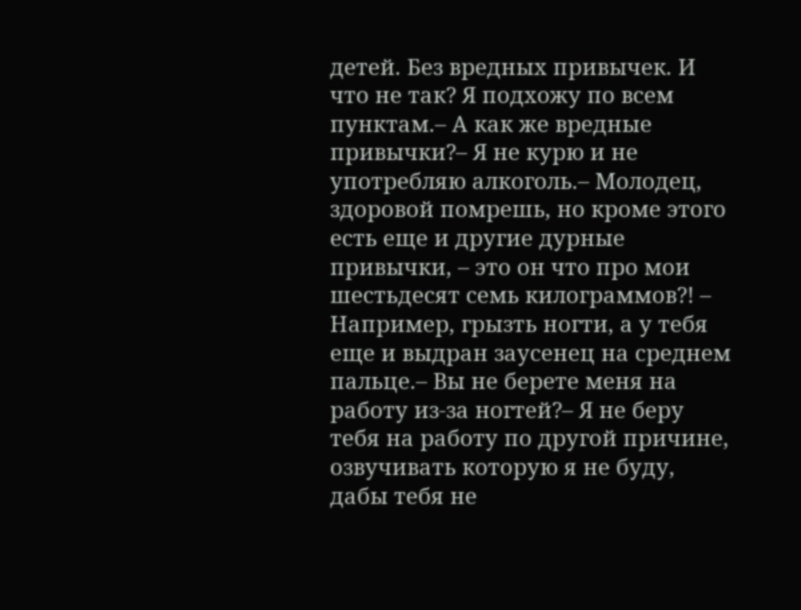детей. Без вредных привычек. И что не так? Я подхожу по всем пунктам.– А как же вредные привычки?– Я не курю и не употребляю алкоголь.– Молодец, здоровой помрешь, но кроме этого есть еще и другие дурные привычки, – это он что про мои шестьдесят семь килограммов?! – Например, грызть ногти, а у тебя еще и выдран заусенец на среднем пальце.– Вы не берете меня на работу из-за ногтей?– Я не беру тебя на работу по другой причине, озвучивать которую я не буду, дабы тебя не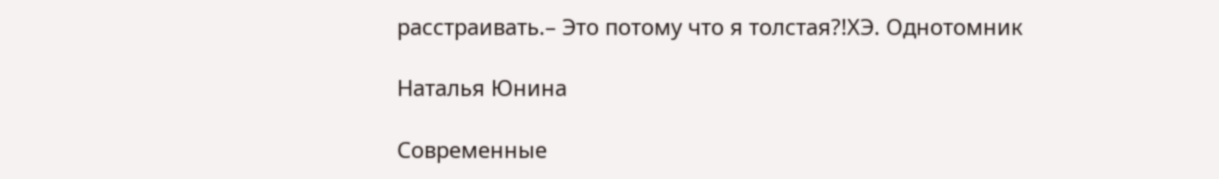расстраивать.– Это потому что я толстая?!ХЭ. Однотомник

Наталья Юнина

Современные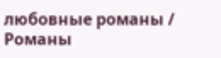любовные романы / Романы